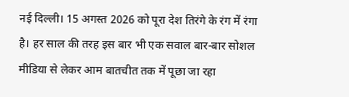नई दिल्ली। 15 अगस्त 2026 को पूरा देश तिरंगे के रंग में रंगा है। हर साल की तरह इस बार भी एक सवाल बार-बार सोशल मीडिया से लेकर आम बातचीत तक में पूछा जा रहा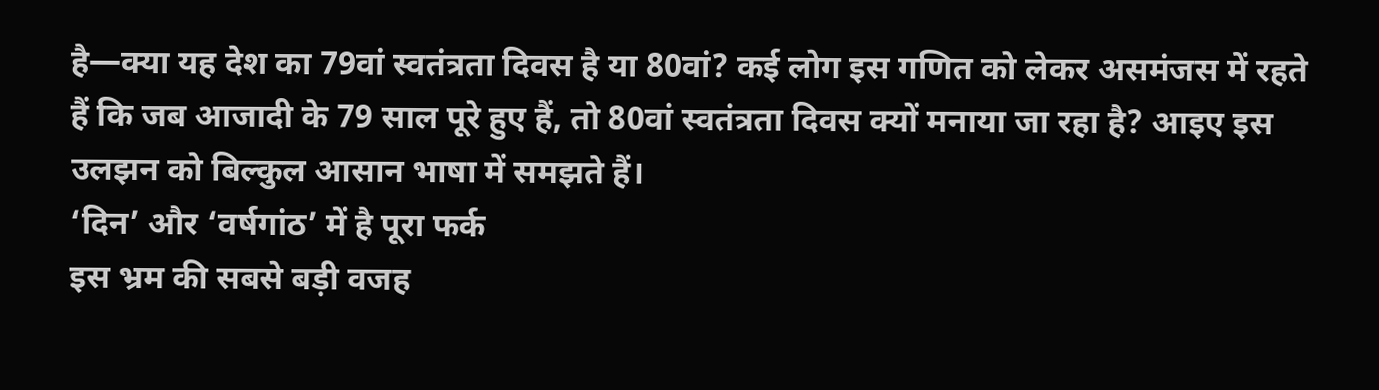है—क्या यह देश का 79वां स्वतंत्रता दिवस है या 80वां? कई लोग इस गणित को लेकर असमंजस में रहते हैं कि जब आजादी के 79 साल पूरे हुए हैं, तो 80वां स्वतंत्रता दिवस क्यों मनाया जा रहा है? आइए इस उलझन को बिल्कुल आसान भाषा में समझते हैं।
‘दिन’ और ‘वर्षगांठ’ में है पूरा फर्क
इस भ्रम की सबसे बड़ी वजह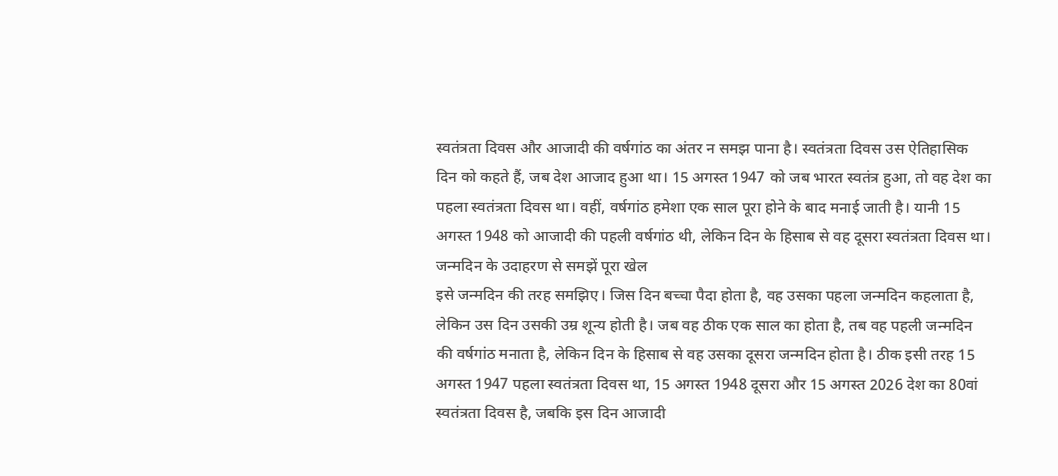स्वतंत्रता दिवस और आजादी की वर्षगांठ का अंतर न समझ पाना है। स्वतंत्रता दिवस उस ऐतिहासिक दिन को कहते हैं, जब देश आजाद हुआ था। 15 अगस्त 1947 को जब भारत स्वतंत्र हुआ, तो वह देश का पहला स्वतंत्रता दिवस था। वहीं, वर्षगांठ हमेशा एक साल पूरा होने के बाद मनाई जाती है। यानी 15 अगस्त 1948 को आजादी की पहली वर्षगांठ थी, लेकिन दिन के हिसाब से वह दूसरा स्वतंत्रता दिवस था।
जन्मदिन के उदाहरण से समझें पूरा खेल
इसे जन्मदिन की तरह समझिए। जिस दिन बच्चा पैदा होता है, वह उसका पहला जन्मदिन कहलाता है, लेकिन उस दिन उसकी उम्र शून्य होती है। जब वह ठीक एक साल का होता है, तब वह पहली जन्मदिन की वर्षगांठ मनाता है, लेकिन दिन के हिसाब से वह उसका दूसरा जन्मदिन होता है। ठीक इसी तरह 15 अगस्त 1947 पहला स्वतंत्रता दिवस था, 15 अगस्त 1948 दूसरा और 15 अगस्त 2026 देश का 80वां स्वतंत्रता दिवस है, जबकि इस दिन आजादी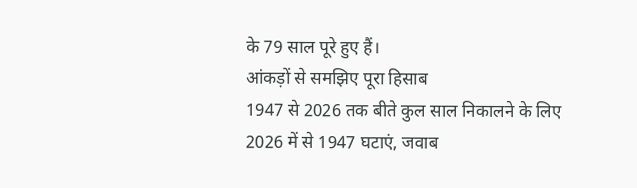के 79 साल पूरे हुए हैं।
आंकड़ों से समझिए पूरा हिसाब
1947 से 2026 तक बीते कुल साल निकालने के लिए 2026 में से 1947 घटाएं, जवाब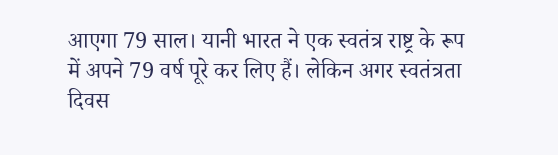आएगा 79 साल। यानी भारत ने एक स्वतंत्र राष्ट्र के रूप में अपने 79 वर्ष पूरे कर लिए हैं। लेकिन अगर स्वतंत्रता दिवस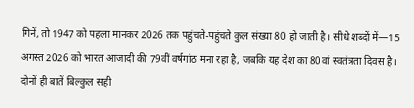गिनें, तो 1947 को पहला मानकर 2026 तक पहुंचते-पहुंचते कुल संख्या 80 हो जाती है। सीधे शब्दों में—15 अगस्त 2026 को भारत आजादी की 79वीं वर्षगांठ मना रहा है, जबकि यह देश का 80वां स्वतंत्रता दिवस है। दोनों ही बातें बिल्कुल सही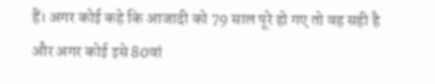हैं। अगर कोई कहे कि आजादी को 79 साल पूरे हो गए तो वह सही है और अगर कोई इसे 80वां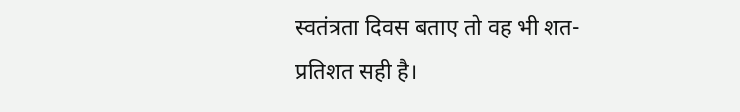स्वतंत्रता दिवस बताए तो वह भी शत-प्रतिशत सही है।